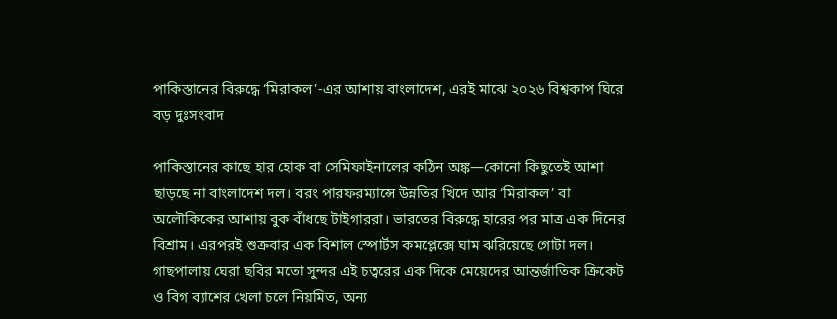পাকিস্তানের বিরুদ্ধে ‘মিরাকল’-এর আশায় বাংলাদেশ, এরই মাঝে ২০২৬ বিশ্বকাপ ঘিরে বড় দুঃসংবাদ

পাকিস্তানের কাছে হার হোক বা সেমিফাইনালের কঠিন অঙ্ক—কোনো কিছুতেই আশা ছাড়ছে না বাংলাদেশ দল। বরং পারফরম্যান্সে উন্নতির খিদে আর ‘মিরাকল’ বা অলৌকিকের আশায় বুক বাঁধছে টাইগাররা। ভারতের বিরুদ্ধে হারের পর মাত্র এক দিনের বিশ্রাম। এরপরই শুক্রবার এক বিশাল স্পোর্টস কমপ্লেক্সে ঘাম ঝরিয়েছে গোটা দল। গাছপালায় ঘেরা ছবির মতো সুন্দর এই চত্বরের এক দিকে মেয়েদের আন্তর্জাতিক ক্রিকেট ও বিগ ব্যাশের খেলা চলে নিয়মিত, অন্য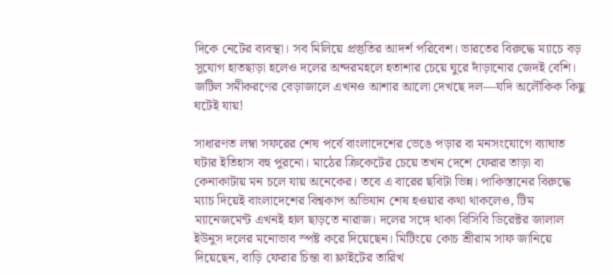দিকে নেটের ব্যবস্থা। সব মিলিয়ে প্রস্তুতির আদর্শ পরিবেশ। ভারতের বিরুদ্ধে ম্যাচে বড় সুযোগ হাতছাড়া হলেও দলের অন্দরমহলে হতাশার চেয়ে ঘুরে দাঁড়ানোর জেদই বেশি। জটিল সমীকরণের বেড়াজালে এখনও আশার আলো দেখছে দল—যদি অলৌকিক কিছু ঘটেই যায়!

সাধারণত লম্বা সফরের শেষ পর্বে বাংলাদেশের ভেঙে পড়ার বা মনসংযোগে ব্যাঘাত ঘটার ইতিহাস বহু পুরনো। মাঠের ক্রিকেটের চেয়ে তখন দেশে ফেরার তাড়া বা কেনাকাটায় মন চলে যায় অনেকের। তবে এ বারের ছবিটা ভিন্ন। পাকিস্তানের বিরুদ্ধে ম্যাচ দিয়েই বাংলাদেশের বিশ্বকাপ অভিযান শেষ হওয়ার কথা থাকলেও, টিম ম্যানেজমেন্ট এখনই হাল ছাড়তে নারাজ। দলের সঙ্গে থাকা বিসিবি ডিরেক্টর জালাল ইউনুস দলের মনোভাব স্পষ্ট করে দিয়েছেন। মিটিংয়ে কোচ শ্রীরাম সাফ জানিয়ে দিয়েছেন, বাড়ি ফেরার চিন্তা বা ফ্লাইটের তারিখ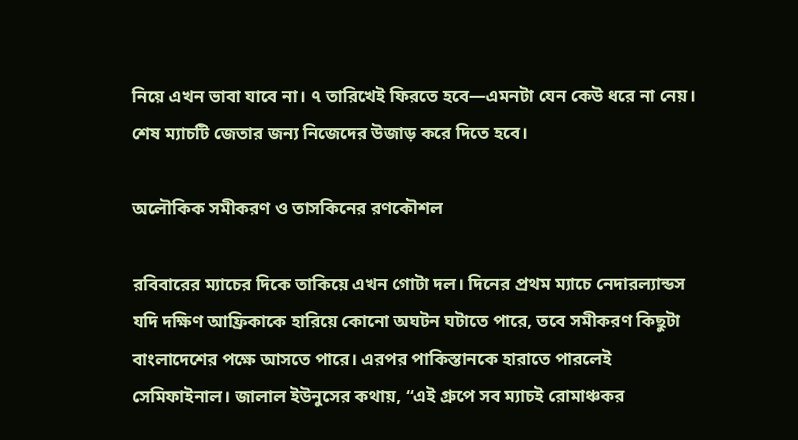নিয়ে এখন ভাবা যাবে না। ৭ তারিখেই ফিরতে হবে—এমনটা যেন কেউ ধরে না নেয়। শেষ ম্যাচটি জেতার জন্য নিজেদের উজাড় করে দিতে হবে।

অলৌকিক সমীকরণ ও তাসকিনের রণকৌশল

রবিবারের ম্যাচের দিকে তাকিয়ে এখন গোটা দল। দিনের প্রথম ম্যাচে নেদারল্যান্ডস যদি দক্ষিণ আফ্রিকাকে হারিয়ে কোনো অঘটন ঘটাতে পারে, তবে সমীকরণ কিছুটা বাংলাদেশের পক্ষে আসতে পারে। এরপর পাকিস্তানকে হারাতে পারলেই সেমিফাইনাল। জালাল ইউনুসের কথায়, “এই গ্রুপে সব ম্যাচই রোমাঞ্চকর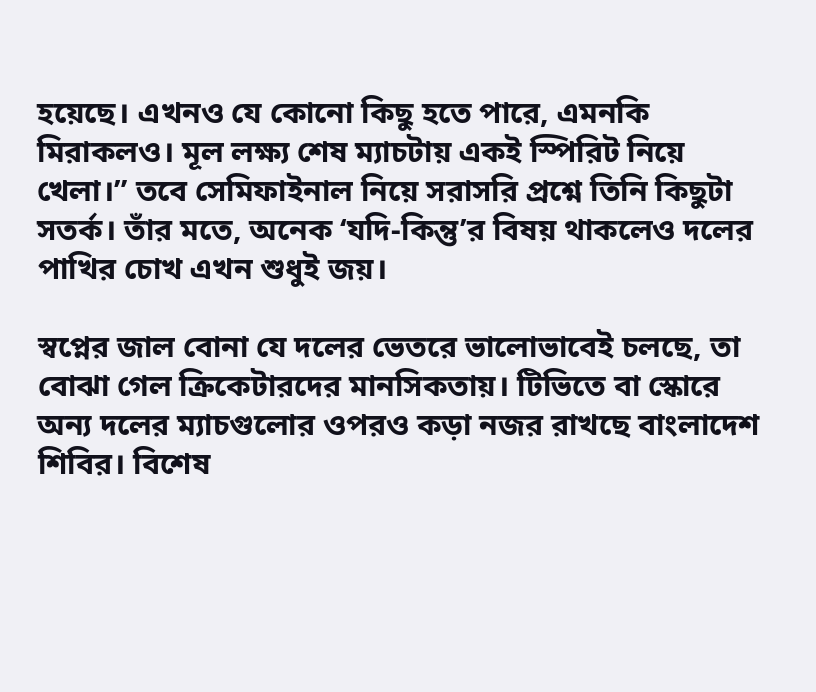হয়েছে। এখনও যে কোনো কিছু হতে পারে, এমনকি মিরাকলও। মূল লক্ষ্য শেষ ম্যাচটায় একই স্পিরিট নিয়ে খেলা।” তবে সেমিফাইনাল নিয়ে সরাসরি প্রশ্নে তিনি কিছুটা সতর্ক। তাঁর মতে, অনেক ‘যদি-কিন্তু’র বিষয় থাকলেও দলের পাখির চোখ এখন শুধুই জয়।

স্বপ্নের জাল বোনা যে দলের ভেতরে ভালোভাবেই চলছে, তা বোঝা গেল ক্রিকেটারদের মানসিকতায়। টিভিতে বা স্কোরে অন্য দলের ম্যাচগুলোর ওপরও কড়া নজর রাখছে বাংলাদেশ শিবির। বিশেষ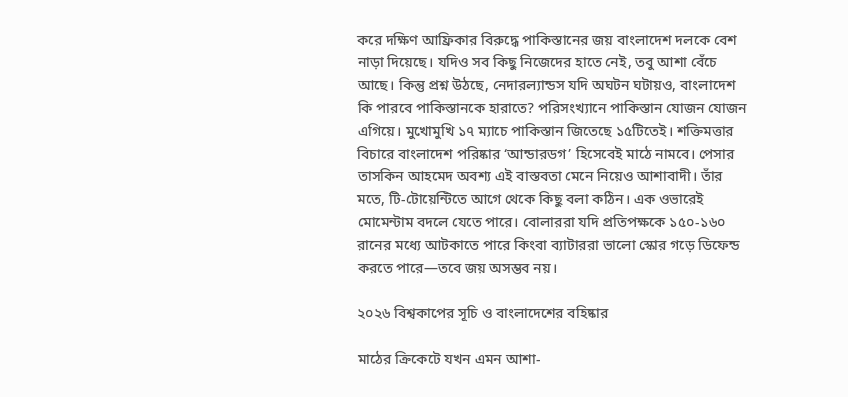করে দক্ষিণ আফ্রিকার বিরুদ্ধে পাকিস্তানের জয় বাংলাদেশ দলকে বেশ নাড়া দিয়েছে। যদিও সব কিছু নিজেদের হাতে নেই, তবু আশা বেঁচে আছে। কিন্তু প্রশ্ন উঠছে, নেদারল্যান্ডস যদি অঘটন ঘটায়ও, বাংলাদেশ কি পারবে পাকিস্তানকে হারাতে? পরিসংখ্যানে পাকিস্তান যোজন যোজন এগিয়ে। মুখোমুখি ১৭ ম্যাচে পাকিস্তান জিতেছে ১৫টিতেই। শক্তিমত্তার বিচারে বাংলাদেশ পরিষ্কার ‘আন্ডারডগ’ হিসেবেই মাঠে নামবে। পেসার তাসকিন আহমেদ অবশ্য এই বাস্তবতা মেনে নিয়েও আশাবাদী। তাঁর মতে, টি-টোয়েন্টিতে আগে থেকে কিছু বলা কঠিন। এক ওভারেই মোমেন্টাম বদলে যেতে পারে। বোলাররা যদি প্রতিপক্ষকে ১৫০-১৬০ রানের মধ্যে আটকাতে পারে কিংবা ব্যাটাররা ভালো স্কোর গড়ে ডিফেন্ড করতে পারে—তবে জয় অসম্ভব নয়।

২০২৬ বিশ্বকাপের সূচি ও বাংলাদেশের বহিষ্কার

মাঠের ক্রিকেটে যখন এমন আশা-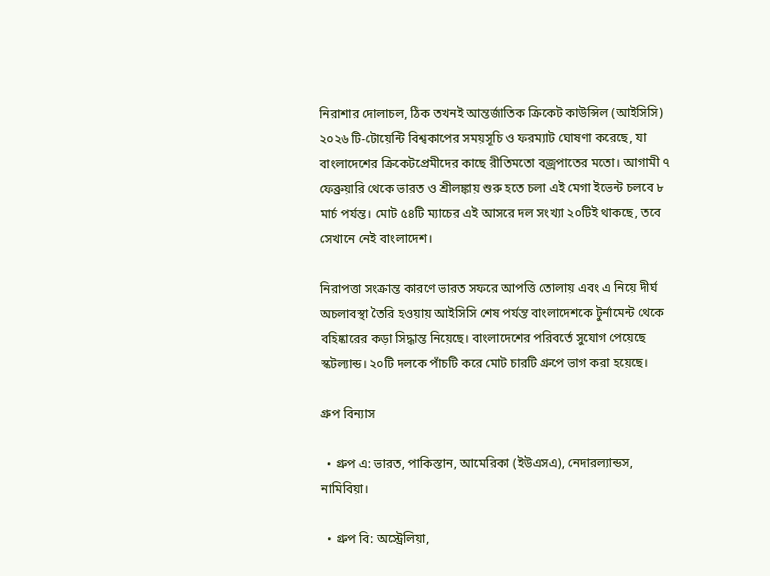নিরাশার দোলাচল, ঠিক তখনই আন্তর্জাতিক ক্রিকেট কাউন্সিল (আইসিসি) ২০২৬ টি-টোয়েন্টি বিশ্বকাপের সময়সূচি ও ফরম্যাট ঘোষণা করেছে, যা বাংলাদেশের ক্রিকেটপ্রেমীদের কাছে রীতিমতো বজ্রপাতের মতো। আগামী ৭ ফেব্রুয়ারি থেকে ভারত ও শ্রীলঙ্কায় শুরু হতে চলা এই মেগা ইভেন্ট চলবে ৮ মার্চ পর্যন্ত। মোট ৫৪টি ম্যাচের এই আসরে দল সংখ্যা ২০টিই থাকছে, তবে সেখানে নেই বাংলাদেশ।

নিরাপত্তা সংক্রান্ত কারণে ভারত সফরে আপত্তি তোলায় এবং এ নিয়ে দীর্ঘ অচলাবস্থা তৈরি হওয়ায় আইসিসি শেষ পর্যন্ত বাংলাদেশকে টুর্নামেন্ট থেকে বহিষ্কারের কড়া সিদ্ধান্ত নিয়েছে। বাংলাদেশের পরিবর্তে সুযোগ পেয়েছে স্কটল্যান্ড। ২০টি দলকে পাঁচটি করে মোট চারটি গ্রুপে ভাগ করা হয়েছে।

গ্রুপ বিন্যাস

  • গ্রুপ এ: ভারত, পাকিস্তান, আমেরিকা (ইউএসএ), নেদারল্যান্ডস, নামিবিয়া।

  • গ্রুপ বি: অস্ট্রেলিয়া,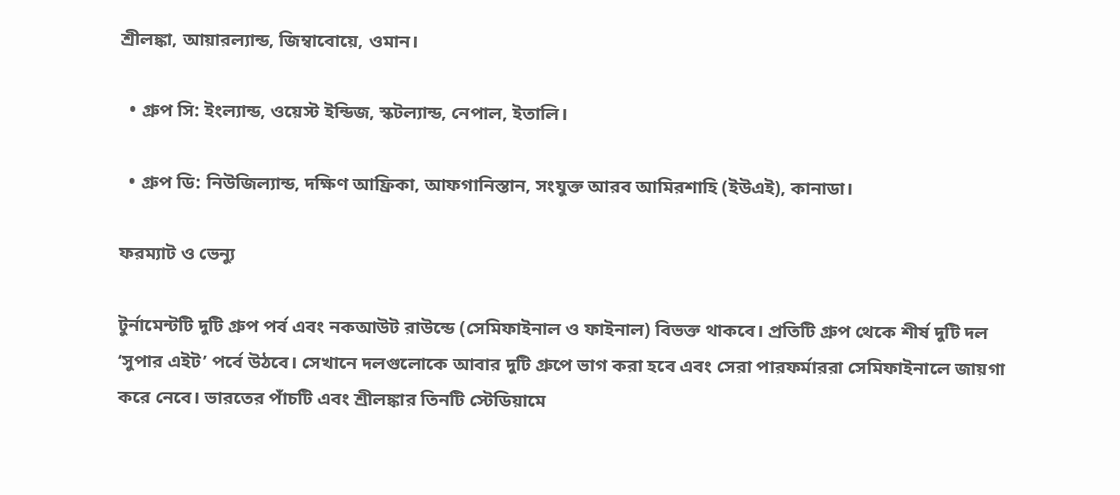শ্রীলঙ্কা, আয়ারল্যান্ড, জিম্বাবোয়ে, ওমান।

  • গ্রুপ সি: ইংল্যান্ড, ওয়েস্ট ইন্ডিজ, স্কটল্যান্ড, নেপাল, ইতালি।

  • গ্রুপ ডি: নিউজিল্যান্ড, দক্ষিণ আফ্রিকা, আফগানিস্তান, সংযুক্ত আরব আমিরশাহি (ইউএই), কানাডা।

ফরম্যাট ও ভেন্যু

টুর্নামেন্টটি দুটি গ্রুপ পর্ব এবং নকআউট রাউন্ডে (সেমিফাইনাল ও ফাইনাল) বিভক্ত থাকবে। প্রতিটি গ্রুপ থেকে শীর্ষ দুটি দল ‘সুপার এইট’ পর্বে উঠবে। সেখানে দলগুলোকে আবার দুটি গ্রুপে ভাগ করা হবে এবং সেরা পারফর্মাররা সেমিফাইনালে জায়গা করে নেবে। ভারতের পাঁচটি এবং শ্রীলঙ্কার তিনটি স্টেডিয়ামে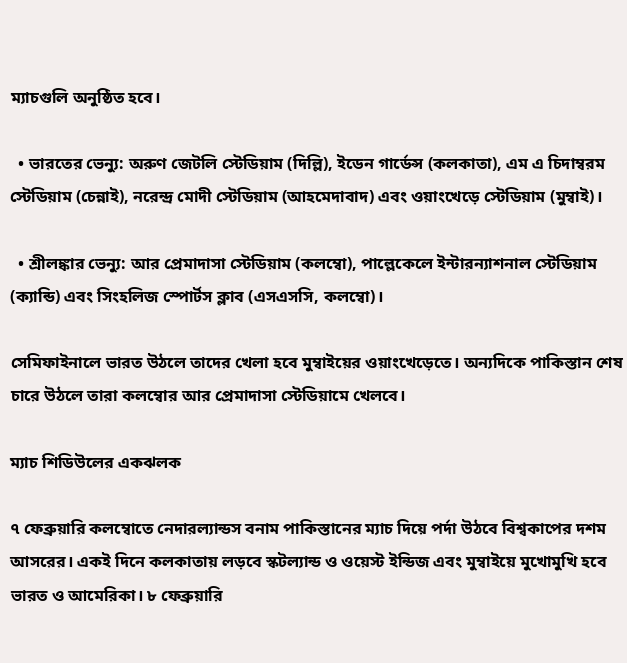ম্যাচগুলি অনুষ্ঠিত হবে।

  • ভারতের ভেন্যু: অরুণ জেটলি স্টেডিয়াম (দিল্লি), ইডেন গার্ডেন্স (কলকাতা), এম এ চিদাম্বরম স্টেডিয়াম (চেন্নাই), নরেন্দ্র মোদী স্টেডিয়াম (আহমেদাবাদ) এবং ওয়াংখেড়ে স্টেডিয়াম (মুম্বাই)।

  • শ্রীলঙ্কার ভেন্যু: আর প্রেমাদাসা স্টেডিয়াম (কলম্বো), পাল্লেকেলে ইন্টারন্যাশনাল স্টেডিয়াম (ক্যান্ডি) এবং সিংহলিজ স্পোর্টস ক্লাব (এসএসসি, কলম্বো)।

সেমিফাইনালে ভারত উঠলে তাদের খেলা হবে মুম্বাইয়ের ওয়াংখেড়েতে। অন্যদিকে পাকিস্তান শেষ চারে উঠলে তারা কলম্বোর আর প্রেমাদাসা স্টেডিয়ামে খেলবে।

ম্যাচ শিডিউলের একঝলক

৭ ফেব্রুয়ারি কলম্বোতে নেদারল্যান্ডস বনাম পাকিস্তানের ম্যাচ দিয়ে পর্দা উঠবে বিশ্বকাপের দশম আসরের। একই দিনে কলকাতায় লড়বে স্কটল্যান্ড ও ওয়েস্ট ইন্ডিজ এবং মুম্বাইয়ে মুখোমুখি হবে ভারত ও আমেরিকা। ৮ ফেব্রুয়ারি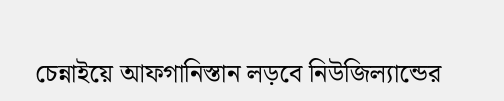চেন্নাইয়ে আফগানিস্তান লড়বে নিউজিল্যান্ডের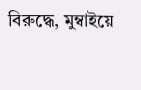বিরুদ্ধে, মুম্বাইয়ে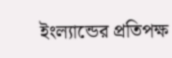ইংল্যান্ডের প্রতিপক্ষ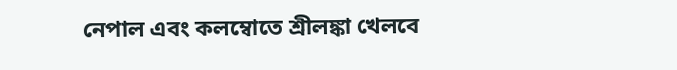নেপাল এবং কলম্বোতে শ্রীলঙ্কা খেলবে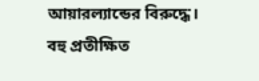আয়ারল্যান্ডের বিরুদ্ধে। বহু প্রতীক্ষিত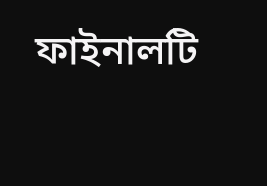ফাইনালটি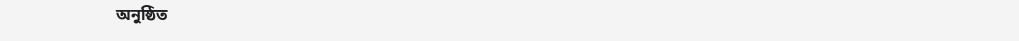অনুষ্ঠিত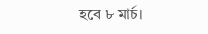হবে ৮ মার্চ।